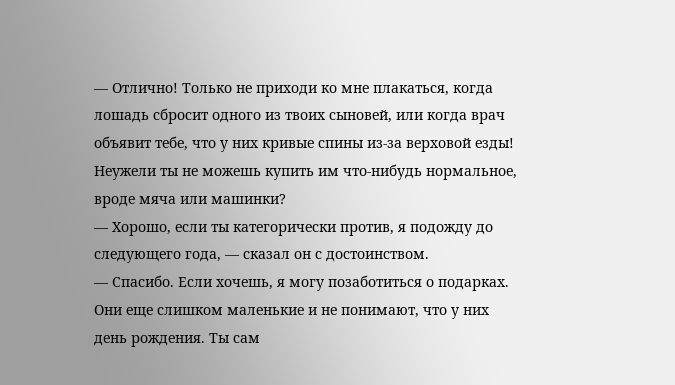— Отлично! Только не приходи ко мне плакаться, когда лошадь сбросит одного из твоих сыновей, или когда врач объявит тебе, что у них кривые спины из-за верховой езды! Неужели ты не можешь купить им что-нибудь нормальное, вроде мяча или машинки?
— Хорошо, если ты категорически против, я подожду до следующего года, — сказал он с достоинством.
— Спасибо. Если хочешь, я могу позаботиться о подарках. Они еще слишком маленькие и не понимают, что у них день рождения. Ты сам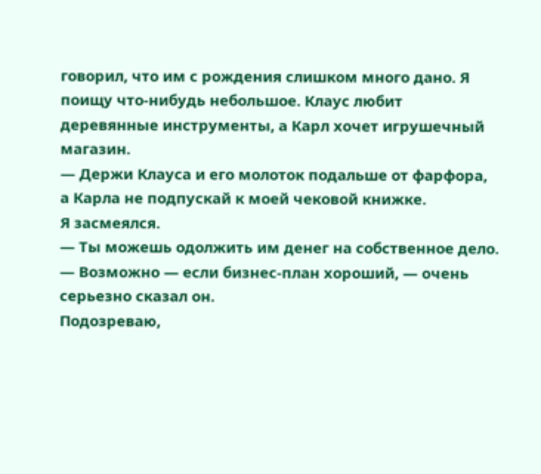говорил, что им с рождения слишком много дано. Я поищу что-нибудь небольшое. Клаус любит деревянные инструменты, а Карл хочет игрушечный магазин.
— Держи Клауса и его молоток подальше от фарфора, а Карла не подпускай к моей чековой книжке.
Я засмеялся.
— Ты можешь одолжить им денег на собственное дело.
— Возможно — если бизнес-план хороший, — очень серьезно сказал он.
Подозреваю,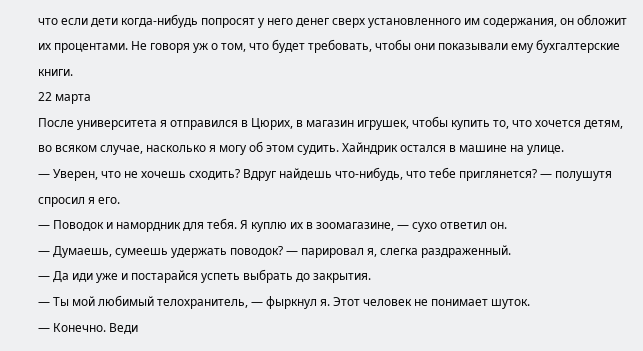что если дети когда-нибудь попросят у него денег сверх установленного им содержания, он обложит их процентами. Не говоря уж о том, что будет требовать, чтобы они показывали ему бухгалтерские книги.
22 марта
После университета я отправился в Цюрих, в магазин игрушек, чтобы купить то, что хочется детям, во всяком случае, насколько я могу об этом судить. Хайндрик остался в машине на улице.
— Уверен, что не хочешь сходить? Вдруг найдешь что-нибудь, что тебе приглянется? — полушутя спросил я его.
— Поводок и намордник для тебя. Я куплю их в зоомагазине, — сухо ответил он.
— Думаешь, сумеешь удержать поводок? — парировал я, слегка раздраженный.
— Да иди уже и постарайся успеть выбрать до закрытия.
— Ты мой любимый телохранитель, — фыркнул я. Этот человек не понимает шуток.
— Конечно. Веди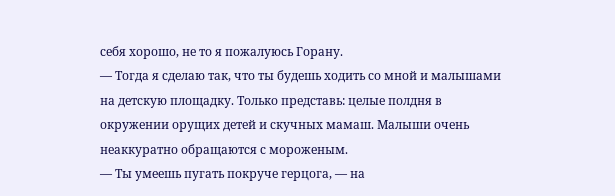себя хорошо, не то я пожалуюсь Горану.
— Тогда я сделаю так, что ты будешь ходить со мной и малышами на детскую площадку. Только представь: целые полдня в окружении орущих детей и скучных мамаш. Малыши очень неаккуратно обращаются с мороженым.
— Ты умеешь пугать покруче герцога, — на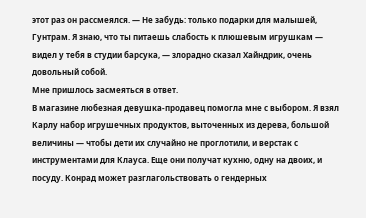этот раз он рассмеялся. — Не забудь: только подарки для малышей, Гунтрам. Я знаю, что ты питаешь слабость к плюшевым игрушкам — видел у тебя в студии барсука, — злорадно сказал Хайндрик, очень довольный собой.
Мне пришлось засмеяться в ответ.
В магазине любезная девушка-продавец помогла мне с выбором. Я взял Карлу набор игрушечных продуктов, выточенных из дерева, большой величины — чтобы дети их случайно не проглотили, и верстак с инструментами для Клауса. Еще они получат кухню, одну на двоих, и посуду. Конрад может разглагольствовать о гендерных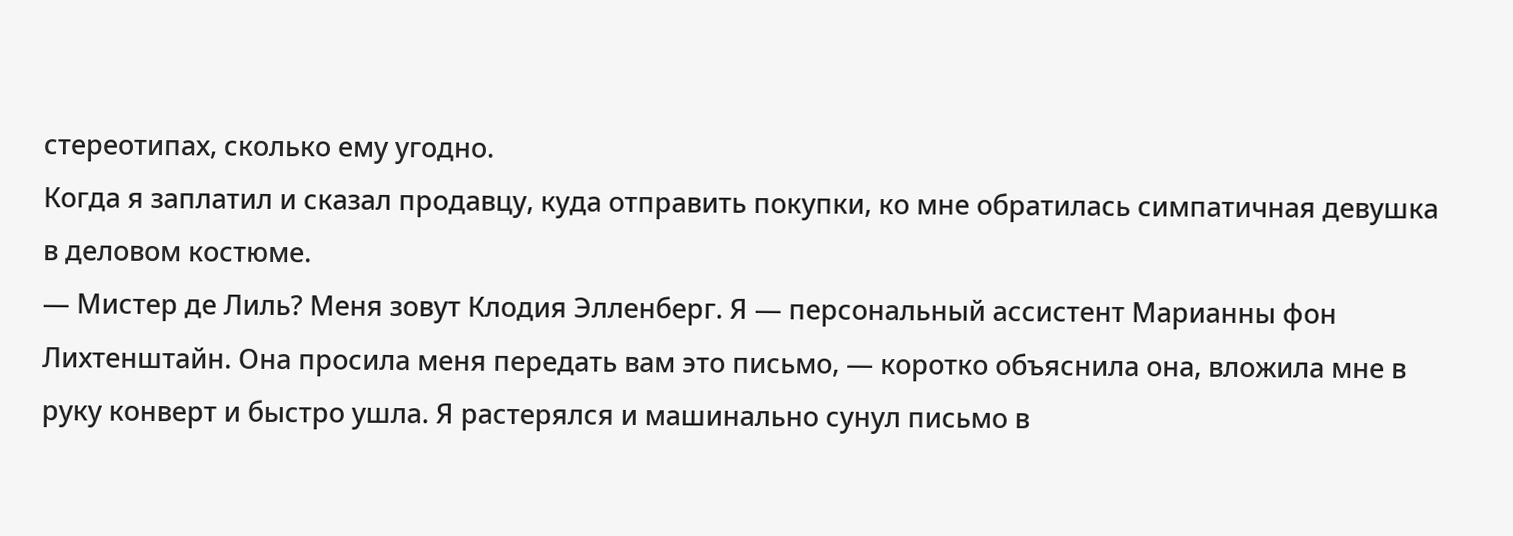стереотипах, сколько ему угодно.
Когда я заплатил и сказал продавцу, куда отправить покупки, ко мне обратилась симпатичная девушка в деловом костюме.
— Мистер де Лиль? Меня зовут Клодия Элленберг. Я — персональный ассистент Марианны фон Лихтенштайн. Она просила меня передать вам это письмо, — коротко объяснила она, вложила мне в руку конверт и быстро ушла. Я растерялся и машинально сунул письмо в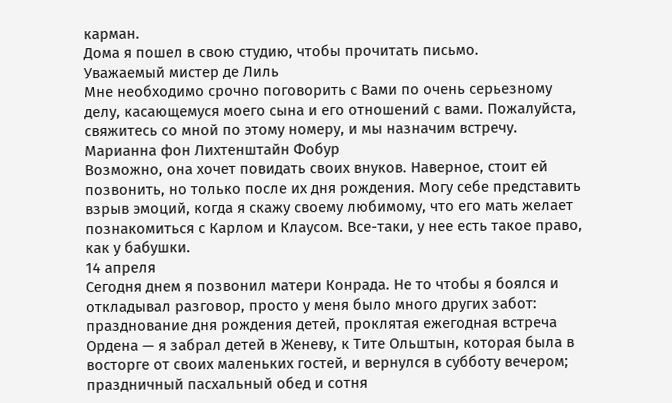карман.
Дома я пошел в свою студию, чтобы прочитать письмо.
Уважаемый мистер де Лиль
Мне необходимо срочно поговорить с Вами по очень серьезному делу, касающемуся моего сына и его отношений с вами. Пожалуйста, свяжитесь со мной по этому номеру, и мы назначим встречу.
Марианна фон Лихтенштайн Фобур
Возможно, она хочет повидать своих внуков. Наверное, стоит ей позвонить, но только после их дня рождения. Могу себе представить взрыв эмоций, когда я скажу своему любимому, что его мать желает познакомиться с Карлом и Клаусом. Все-таки, у нее есть такое право, как у бабушки.
14 апреля
Сегодня днем я позвонил матери Конрада. Не то чтобы я боялся и откладывал разговор, просто у меня было много других забот: празднование дня рождения детей, проклятая ежегодная встреча Ордена — я забрал детей в Женеву, к Тите Ольштын, которая была в восторге от своих маленьких гостей, и вернулся в субботу вечером; праздничный пасхальный обед и сотня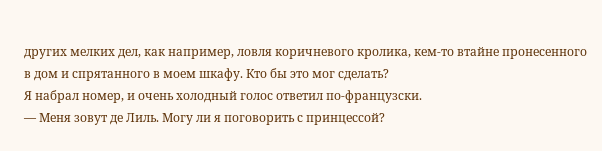других мелких дел, как например, ловля коричневого кролика, кем-то втайне пронесенного в дом и спрятанного в моем шкафу. Кто бы это мог сделать?
Я набрал номер, и очень холодный голос ответил по-французски.
— Меня зовут де Лиль. Могу ли я поговорить с принцессой?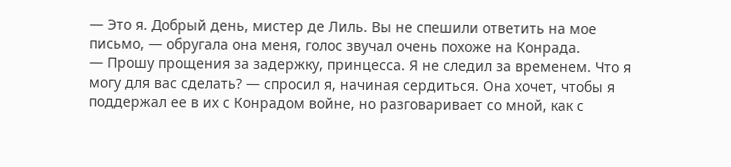— Это я. Добрый день, мистер де Лиль. Вы не спешили ответить на мое письмо, — обругала она меня, голос звучал очень похоже на Конрада.
— Прошу прощения за задержку, принцесса. Я не следил за временем. Что я могу для вас сделать? — спросил я, начиная сердиться. Она хочет, чтобы я поддержал ее в их с Конрадом войне, но разговаривает со мной, как с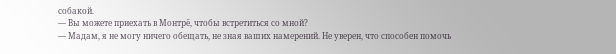собакой.
— Вы можете приехать в Монтрё, чтобы встретиться со мной?
— Мадам, я не могу ничего обещать, не зная ваших намерений. Не уверен, что способен помочь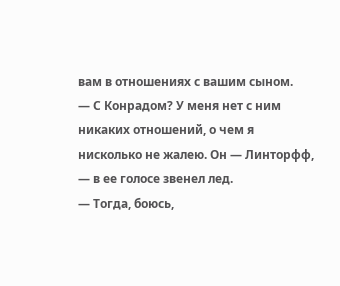вам в отношениях с вашим сыном.
— С Конрадом? У меня нет с ним никаких отношений, о чем я нисколько не жалею. Он — Линторфф, — в ее голосе звенел лед.
— Тогда, боюсь,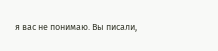я вас не понимаю. Вы писали,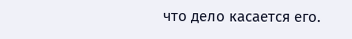что дело касается его.